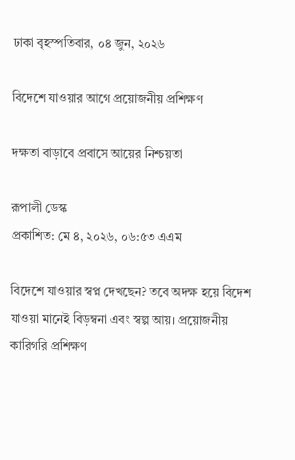ঢাকা বৃহস্পতিবার, ০৪ জুন, ২০২৬

বিদেশে যাওয়ার আগে প্রয়োজনীয় প্রশিক্ষণ

দক্ষতা বাড়াবে প্রবাসে আয়ের নিশ্চয়তা

রূপালী ডেস্ক
প্রকাশিত: মে ৪, ২০২৬, ০৬:৫৩ এএম

বিদেশে যাওয়ার স্বপ্ন দেখছেন? তবে অদক্ষ হয়ে বিদেশ যাওয়া মানেই বিড়ম্বনা এবং স্বল্প আয়। প্রয়োজনীয় কারিগরি প্রশিক্ষণ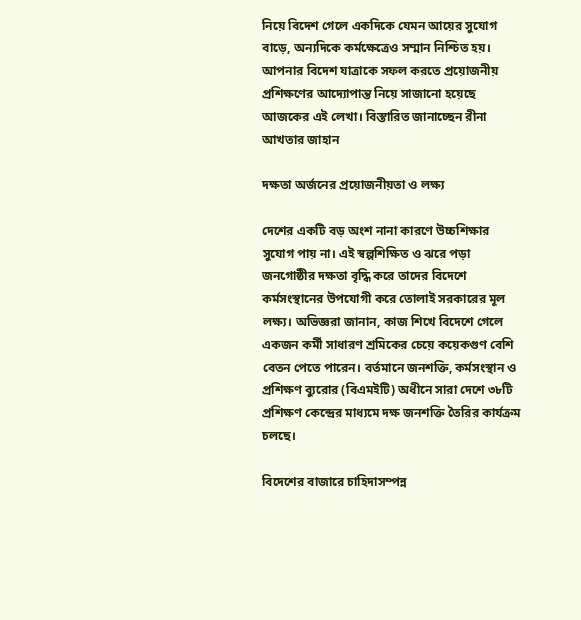নিয়ে বিদেশ গেলে একদিকে যেমন আয়ের সুযোগ বাড়ে, অন্যদিকে কর্মক্ষেত্রেও সম্মান নিশ্চিত হয়। আপনার বিদেশ যাত্রাকে সফল করতে প্রয়োজনীয় প্রশিক্ষণের আদ্যোপান্ত নিয়ে সাজানো হয়েছে আজকের এই লেখা। বিস্তারিত জানাচ্ছেন রীনা আখতার জাহান

দক্ষতা অর্জনের প্রয়োজনীয়তা ও লক্ষ্য

দেশের একটি বড় অংশ নানা কারণে উচ্চশিক্ষার সুযোগ পায় না। এই স্বল্পশিক্ষিত ও ঝরে পড়া জনগোষ্ঠীর দক্ষতা বৃদ্ধি করে তাদের বিদেশে কর্মসংস্থানের উপযোগী করে তোলাই সরকারের মূল লক্ষ্য। অভিজ্ঞরা জানান, কাজ শিখে বিদেশে গেলে একজন কর্মী সাধারণ শ্রমিকের চেয়ে কয়েকগুণ বেশি বেতন পেতে পারেন। বর্তমানে জনশক্তি, কর্মসংস্থান ও প্রশিক্ষণ ব্যুরোর (বিএমইটি) অধীনে সারা দেশে ৩৮টি প্রশিক্ষণ কেন্দ্রের মাধ্যমে দক্ষ জনশক্তি তৈরির কার্যক্রম চলছে।

বিদেশের বাজারে চাহিদাসম্পন্ন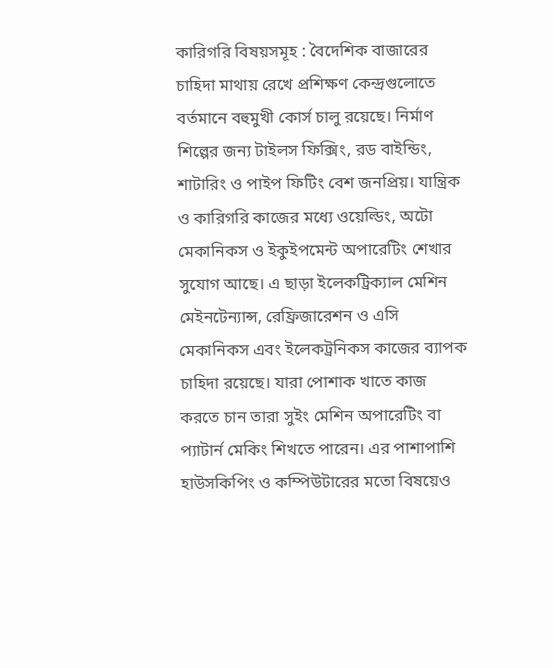কারিগরি বিষয়সমূহ : বৈদেশিক বাজারের চাহিদা মাথায় রেখে প্রশিক্ষণ কেন্দ্রগুলোতে বর্তমানে বহুমুখী কোর্স চালু রয়েছে। নির্মাণ শিল্পের জন্য টাইলস ফিক্সিং, রড বাইন্ডিং, শাটারিং ও পাইপ ফিটিং বেশ জনপ্রিয়। যান্ত্রিক ও কারিগরি কাজের মধ্যে ওয়েল্ডিং, অটো মেকানিকস ও ইকুইপমেন্ট অপারেটিং শেখার সুযোগ আছে। এ ছাড়া ইলেকট্রিক্যাল মেশিন মেইনটেন্যান্স, রেফ্রিজারেশন ও এসি মেকানিকস এবং ইলেকট্রনিকস কাজের ব্যাপক চাহিদা রয়েছে। যারা পোশাক খাতে কাজ করতে চান তারা সুইং মেশিন অপারেটিং বা প্যাটার্ন মেকিং শিখতে পারেন। এর পাশাপাশি হাউসকিপিং ও কম্পিউটারের মতো বিষয়েও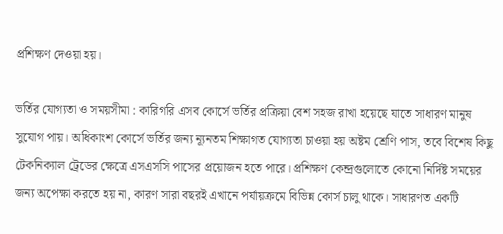প্রশিক্ষণ দেওয়া হয়।

ভর্তির যোগ্যতা ও সময়সীমা : কারিগরি এসব কোর্সে ভর্তির প্রক্রিয়া বেশ সহজ রাখা হয়েছে যাতে সাধারণ মানুষ সুযোগ পায়। অধিকাংশ কোর্সে ভর্তির জন্য ন্যূনতম শিক্ষাগত যোগ্যতা চাওয়া হয় অষ্টম শ্রেণি পাস, তবে বিশেষ কিছু টেকনিক্যাল ট্রেডের ক্ষেত্রে এসএসসি পাসের প্রয়োজন হতে পারে। প্রশিক্ষণ কেন্দ্রগুলোতে কোনো নির্দিষ্ট সময়ের জন্য অপেক্ষা করতে হয় না, কারণ সারা বছরই এখানে পর্যায়ক্রমে বিভিন্ন কোর্স চালু থাকে। সাধারণত একটি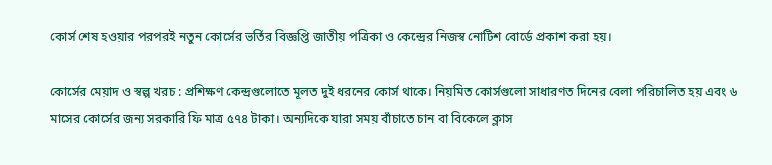কোর্স শেষ হওয়ার পরপরই নতুন কোর্সের ভর্তির বিজ্ঞপ্তি জাতীয় পত্রিকা ও কেন্দ্রের নিজস্ব নোটিশ বোর্ডে প্রকাশ করা হয়।

কোর্সের মেয়াদ ও স্বল্প খরচ : প্রশিক্ষণ কেন্দ্রগুলোতে মূলত দুই ধরনের কোর্স থাকে। নিয়মিত কোর্সগুলো সাধারণত দিনের বেলা পরিচালিত হয় এবং ৬ মাসের কোর্সের জন্য সরকারি ফি মাত্র ৫৭৪ টাকা। অন্যদিকে যারা সময় বাঁচাতে চান বা বিকেলে ক্লাস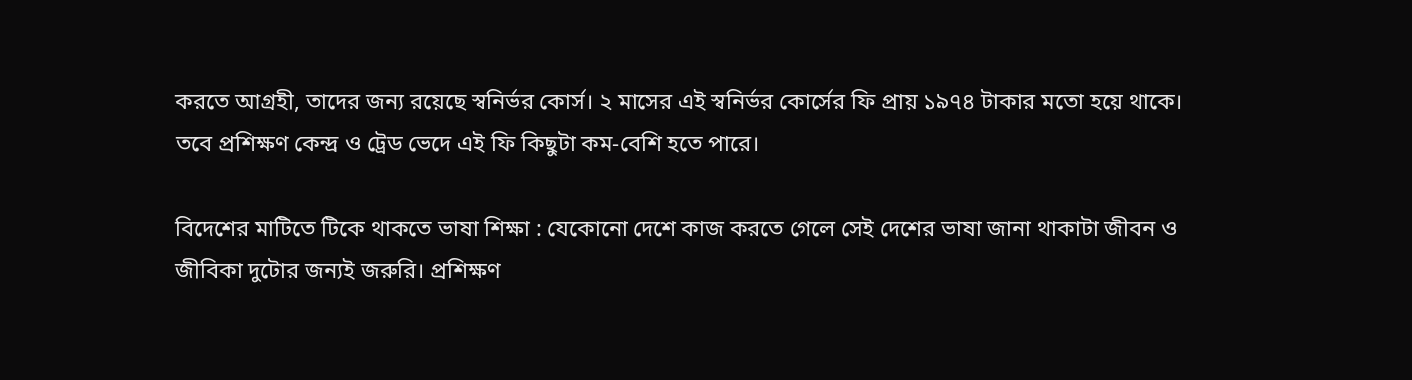করতে আগ্রহী, তাদের জন্য রয়েছে স্বনির্ভর কোর্স। ২ মাসের এই স্বনির্ভর কোর্সের ফি প্রায় ১৯৭৪ টাকার মতো হয়ে থাকে। তবে প্রশিক্ষণ কেন্দ্র ও ট্রেড ভেদে এই ফি কিছুটা কম-বেশি হতে পারে।

বিদেশের মাটিতে টিকে থাকতে ভাষা শিক্ষা : যেকোনো দেশে কাজ করতে গেলে সেই দেশের ভাষা জানা থাকাটা জীবন ও জীবিকা দুটোর জন্যই জরুরি। প্রশিক্ষণ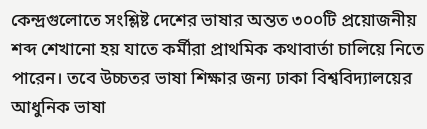কেন্দ্রগুলোতে সংশ্লিষ্ট দেশের ভাষার অন্তত ৩০০টি প্রয়োজনীয় শব্দ শেখানো হয় যাতে কর্মীরা প্রাথমিক কথাবার্তা চালিয়ে নিতে পারেন। তবে উচ্চতর ভাষা শিক্ষার জন্য ঢাকা বিশ্ববিদ্যালয়ের আধুনিক ভাষা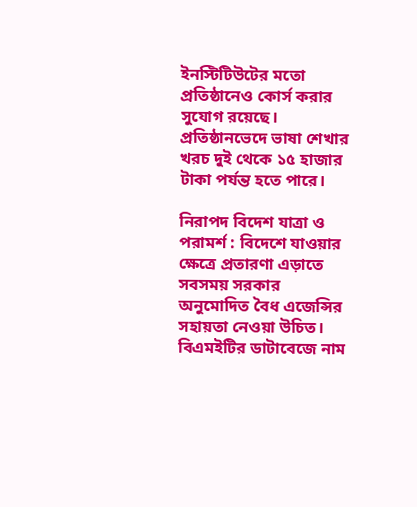ইনস্টিটিউটের মতো প্রতিষ্ঠানেও কোর্স করার সুযোগ রয়েছে। প্রতিষ্ঠানভেদে ভাষা শেখার খরচ দুই থেকে ১৫ হাজার টাকা পর্যন্ত হতে পারে।

নিরাপদ বিদেশ যাত্রা ও পরামর্শ : বিদেশে যাওয়ার ক্ষেত্রে প্রতারণা এড়াতে সবসময় সরকার অনুমোদিত বৈধ এজেন্সির সহায়তা নেওয়া উচিত। বিএমইটির ডাটাবেজে নাম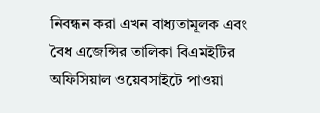নিবন্ধন করা এখন বাধ্যতামূলক এবং বৈধ এজেন্সির তালিকা বিএমইটির অফিসিয়াল ওয়েবসাইটে পাওয়া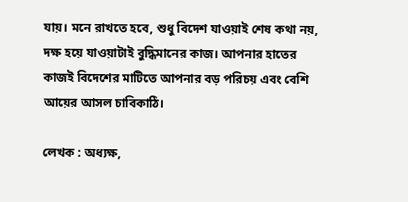যায়। মনে রাখতে হবে, শুধু বিদেশ যাওয়াই শেষ কথা নয়, দক্ষ হয়ে যাওয়াটাই বুদ্ধিমানের কাজ। আপনার হাতের কাজই বিদেশের মাটিতে আপনার বড় পরিচয় এবং বেশি আয়ের আসল চাবিকাঠি।

লেখক : অধ্যক্ষ,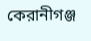কেরানীগঞ্জ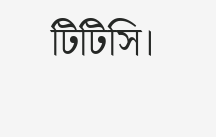টিটিসি।